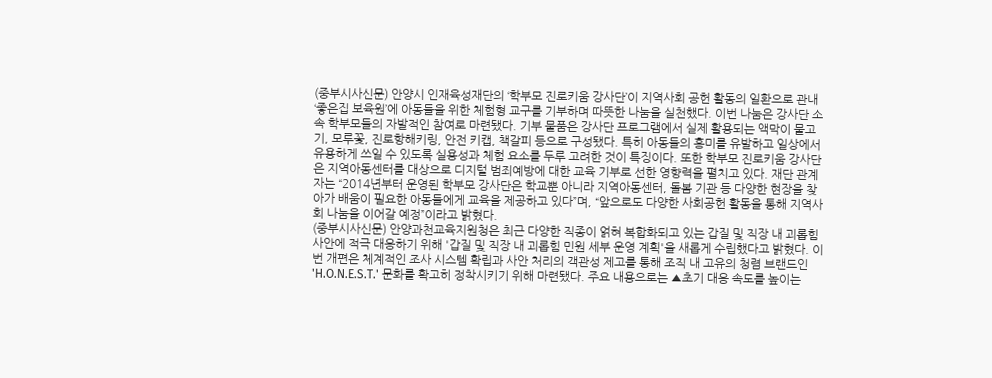(중부시사신문) 안양시 인재육성재단의 ‘학부모 진로키움 강사단’이 지역사회 공헌 활동의 일환으로 관내 ‘좋은집 보육원’에 아동들을 위한 체험형 교구를 기부하며 따뜻한 나눔을 실천했다. 이번 나눔은 강사단 소속 학부모들의 자발적인 참여로 마련됐다. 기부 물품은 강사단 프로그램에서 실제 활용되는 액막이 물고기, 모루꽃, 진로항해키링, 안전 키캡, 책갈피 등으로 구성됐다. 특히 아동들의 흥미를 유발하고 일상에서 유용하게 쓰일 수 있도록 실용성과 체험 요소를 두루 고려한 것이 특징이다. 또한 학부모 진로키움 강사단은 지역아동센터를 대상으로 디지털 범죄예방에 대한 교육 기부로 선한 영향력을 펼치고 있다. 재단 관계자는 “2014년부터 운영된 학부모 강사단은 학교뿐 아니라 지역아동센터, 돌봄 기관 등 다양한 현장을 찾아가 배움이 필요한 아동들에게 교육을 제공하고 있다”며, “앞으로도 다양한 사회공헌 활동을 통해 지역사회 나눔을 이어갈 예정”이라고 밝혔다.
(중부시사신문) 안양과천교육지원청은 최근 다양한 직종이 얽혀 복합화되고 있는 갑질 및 직장 내 괴롭힘 사안에 적극 대응하기 위해 '갑질 및 직장 내 괴롭힘 민원 세부 운영 계획'을 새롭게 수립했다고 밝혔다. 이번 개편은 체계적인 조사 시스템 확립과 사안 처리의 객관성 제고를 통해 조직 내 고유의 청렴 브랜드인 'H.O.N.E.S.T.' 문화를 확고히 정착시키기 위해 마련됐다. 주요 내용으로는 ▲초기 대응 속도를 높이는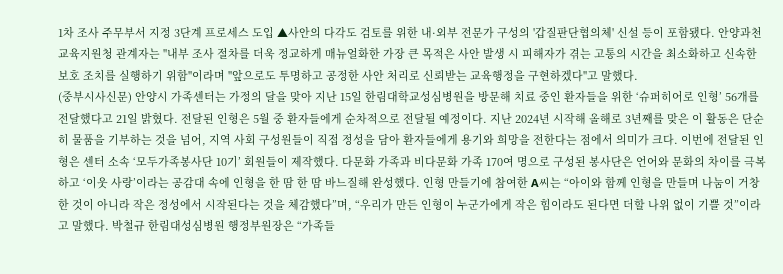1차 조사 주무부서 지정 3단계 프로세스 도입 ▲사안의 다각도 검토를 위한 내·외부 전문가 구성의 '갑질판단협의체' 신설 등이 포함됐다. 안양과천교육지원청 관계자는 "내부 조사 절차를 더욱 정교하게 매뉴얼화한 가장 큰 목적은 사안 발생 시 피해자가 겪는 고통의 시간을 최소화하고 신속한 보호 조치를 실행하기 위함"이라며 "앞으로도 투명하고 공정한 사안 처리로 신뢰받는 교육행정을 구현하겠다"고 말했다.
(중부시사신문) 안양시 가족센터는 가정의 달을 맞아 지난 15일 한림대학교성심병원을 방문해 치료 중인 환자들을 위한 ‘슈퍼히어로 인형’ 56개를 전달했다고 21일 밝혔다. 전달된 인형은 5월 중 환자들에게 순차적으로 전달될 예정이다. 지난 2024년 시작해 올해로 3년째를 맞은 이 활동은 단순히 물품을 기부하는 것을 넘어, 지역 사회 구성원들이 직접 정성을 담아 환자들에게 용기와 희망을 전한다는 점에서 의미가 크다. 이번에 전달된 인형은 센터 소속 ‘모두가족봉사단 10기’ 회원들이 제작했다. 다문화 가족과 비다문화 가족 170여 명으로 구성된 봉사단은 언어와 문화의 차이를 극복하고 ‘이웃 사랑’이라는 공감대 속에 인형을 한 땀 한 땀 바느질해 완성했다. 인형 만들기에 참여한 A씨는 “아이와 함께 인형을 만들며 나눔이 거창한 것이 아니라 작은 정성에서 시작된다는 것을 체감했다”며, “우리가 만든 인형이 누군가에게 작은 힘이라도 된다면 더할 나위 없이 기쁠 것”이라고 말했다. 박철규 한림대성심병원 행정부원장은 “가족들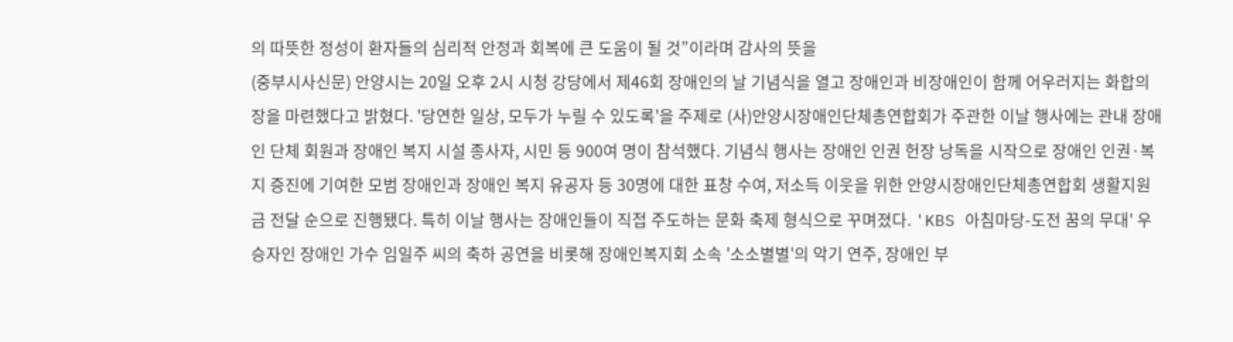의 따뜻한 정성이 환자들의 심리적 안정과 회복에 큰 도움이 될 것”이라며 감사의 뜻을
(중부시사신문) 안양시는 20일 오후 2시 시청 강당에서 제46회 장애인의 날 기념식을 열고 장애인과 비장애인이 함께 어우러지는 화합의 장을 마련했다고 밝혔다. '당연한 일상, 모두가 누릴 수 있도록'을 주제로 (사)안양시장애인단체총연합회가 주관한 이날 행사에는 관내 장애인 단체 회원과 장애인 복지 시설 종사자, 시민 등 900여 명이 참석했다. 기념식 행사는 장애인 인권 헌장 낭독을 시작으로 장애인 인권·복지 증진에 기여한 모범 장애인과 장애인 복지 유공자 등 30명에 대한 표창 수여, 저소득 이웃을 위한 안양시장애인단체총연합회 생활지원금 전달 순으로 진행됐다. 특히 이날 행사는 장애인들이 직접 주도하는 문화 축제 형식으로 꾸며졌다. 'KBS 아침마당-도전 꿈의 무대' 우승자인 장애인 가수 임일주 씨의 축하 공연을 비롯해 장애인복지회 소속 '소소별별'의 악기 연주, 장애인 부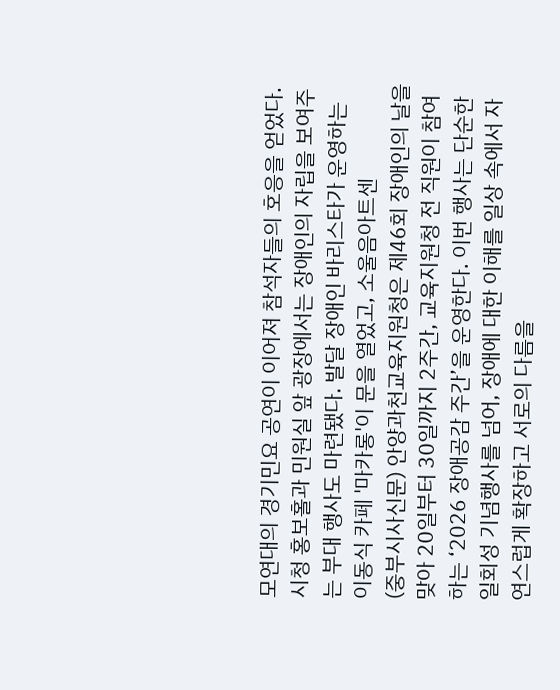모연대의 경기민요 공연이 이어져 참석자들의 호응을 얻었다. 시청 홍보홀과 민원실 앞 광장에서는 장애인의 자립을 보여주는 부대 행사도 마련됐다. 발달 장애인 바리스타가 운영하는 이동식 카페 '마카롱'이 문을 열었고, 소울음아트센
(중부시사신문) 안양과천교육지원청은 제46회 장애인의 날을 맞아 20일부터 30일까지 2주간, 교육지원청 전 직원이 참여하는 ‘2026 장애공감 주간’을 운영한다. 이번 행사는 단순한 일회성 기념행사를 넘어, 장애에 대한 이해를 일상 속에서 자연스럽게 확장하고 서로의 다름을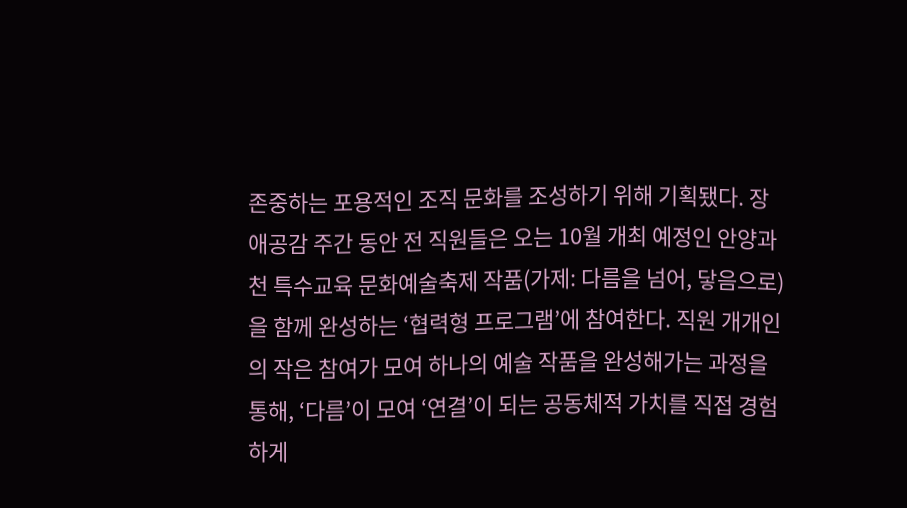존중하는 포용적인 조직 문화를 조성하기 위해 기획됐다. 장애공감 주간 동안 전 직원들은 오는 10월 개최 예정인 안양과천 특수교육 문화예술축제 작품(가제: 다름을 넘어, 닿음으로)을 함께 완성하는 ‘협력형 프로그램’에 참여한다. 직원 개개인의 작은 참여가 모여 하나의 예술 작품을 완성해가는 과정을 통해, ‘다름’이 모여 ‘연결’이 되는 공동체적 가치를 직접 경험하게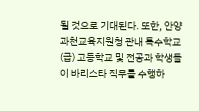될 것으로 기대된다. 또한, 안양과천교육지원청 관내 특수학교(급) 고등학교 및 전공과 학생들이 바리스타 직무를 수행하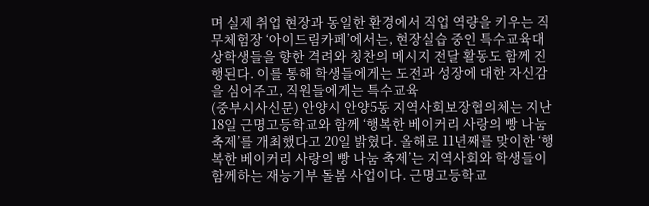며 실제 취업 현장과 동일한 환경에서 직업 역량을 키우는 직무체험장 ‘아이드림카페’에서는, 현장실습 중인 특수교육대상학생들을 향한 격려와 칭찬의 메시지 전달 활동도 함께 진행된다. 이를 통해 학생들에게는 도전과 성장에 대한 자신감을 심어주고, 직원들에게는 특수교육
(중부시사신문) 안양시 안양5동 지역사회보장협의체는 지난 18일 근명고등학교와 함께 ‘행복한 베이커리 사랑의 빵 나눔 축제’를 개최했다고 20일 밝혔다. 올해로 11년째를 맞이한 ‘행복한 베이커리 사랑의 빵 나눔 축제’는 지역사회와 학생들이 함께하는 재능기부 돌봄 사업이다. 근명고등학교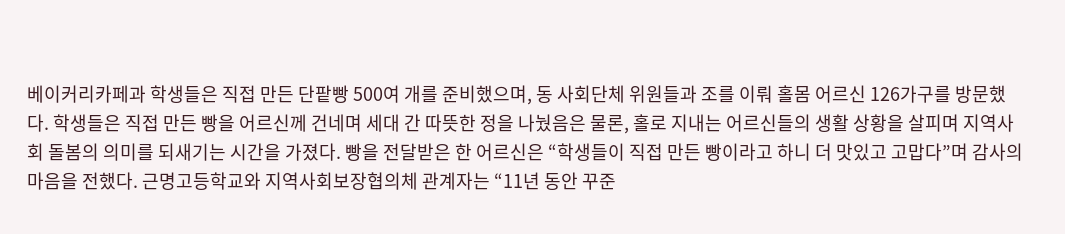베이커리카페과 학생들은 직접 만든 단팥빵 500여 개를 준비했으며, 동 사회단체 위원들과 조를 이뤄 홀몸 어르신 126가구를 방문했다. 학생들은 직접 만든 빵을 어르신께 건네며 세대 간 따뜻한 정을 나눴음은 물론, 홀로 지내는 어르신들의 생활 상황을 살피며 지역사회 돌봄의 의미를 되새기는 시간을 가졌다. 빵을 전달받은 한 어르신은 “학생들이 직접 만든 빵이라고 하니 더 맛있고 고맙다”며 감사의 마음을 전했다. 근명고등학교와 지역사회보장협의체 관계자는 “11년 동안 꾸준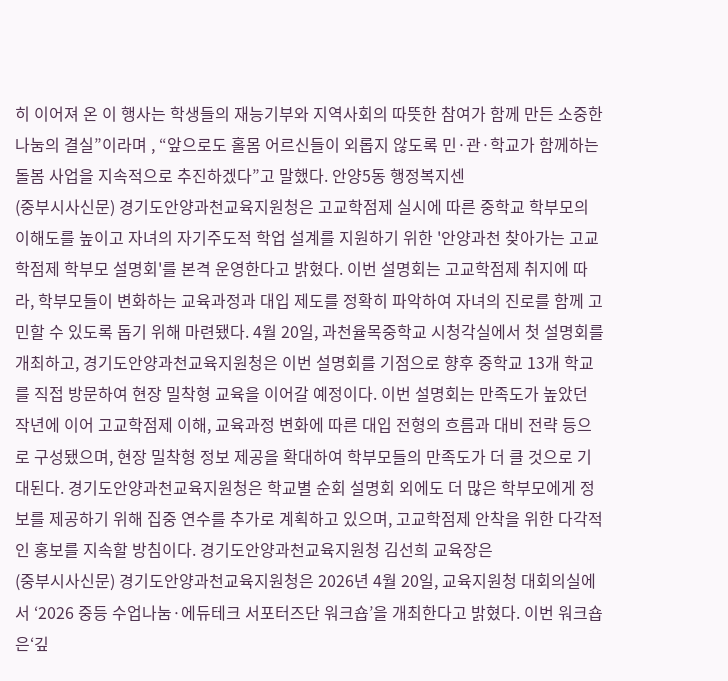히 이어져 온 이 행사는 학생들의 재능기부와 지역사회의 따뜻한 참여가 함께 만든 소중한 나눔의 결실”이라며 , “앞으로도 홀몸 어르신들이 외롭지 않도록 민·관·학교가 함께하는 돌봄 사업을 지속적으로 추진하겠다”고 말했다. 안양5동 행정복지센
(중부시사신문) 경기도안양과천교육지원청은 고교학점제 실시에 따른 중학교 학부모의 이해도를 높이고 자녀의 자기주도적 학업 설계를 지원하기 위한 '안양과천 찾아가는 고교학점제 학부모 설명회'를 본격 운영한다고 밝혔다. 이번 설명회는 고교학점제 취지에 따라, 학부모들이 변화하는 교육과정과 대입 제도를 정확히 파악하여 자녀의 진로를 함께 고민할 수 있도록 돕기 위해 마련됐다. 4월 20일, 과천율목중학교 시청각실에서 첫 설명회를 개최하고, 경기도안양과천교육지원청은 이번 설명회를 기점으로 향후 중학교 13개 학교를 직접 방문하여 현장 밀착형 교육을 이어갈 예정이다. 이번 설명회는 만족도가 높았던 작년에 이어 고교학점제 이해, 교육과정 변화에 따른 대입 전형의 흐름과 대비 전략 등으로 구성됐으며, 현장 밀착형 정보 제공을 확대하여 학부모들의 만족도가 더 클 것으로 기대된다. 경기도안양과천교육지원청은 학교별 순회 설명회 외에도 더 많은 학부모에게 정보를 제공하기 위해 집중 연수를 추가로 계획하고 있으며, 고교학점제 안착을 위한 다각적인 홍보를 지속할 방침이다. 경기도안양과천교육지원청 김선희 교육장은
(중부시사신문) 경기도안양과천교육지원청은 2026년 4월 20일, 교육지원청 대회의실에서 ‘2026 중등 수업나눔·에듀테크 서포터즈단 워크숍’을 개최한다고 밝혔다. 이번 워크숍은‘깊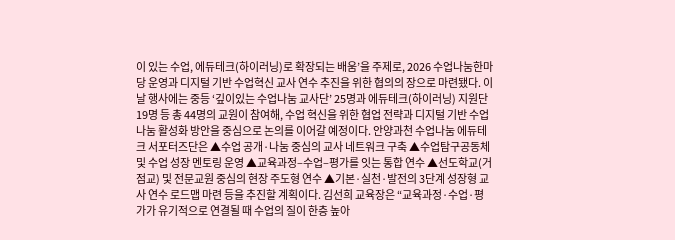이 있는 수업, 에듀테크(하이러닝)로 확장되는 배움’을 주제로, 2026 수업나눔한마당 운영과 디지털 기반 수업혁신 교사 연수 추진을 위한 협의의 장으로 마련됐다. 이날 행사에는 중등 ‘깊이있는 수업나눔 교사단’ 25명과 에듀테크(하이러닝) 지원단 19명 등 총 44명의 교원이 참여해, 수업 혁신을 위한 협업 전략과 디지털 기반 수업나눔 활성화 방안을 중심으로 논의를 이어갈 예정이다. 안양과천 수업나눔 에듀테크 서포터즈단은 ▲수업 공개·나눔 중심의 교사 네트워크 구축 ▲수업탐구공동체 및 수업 성장 멘토링 운영 ▲교육과정–수업–평가를 잇는 통합 연수 ▲선도학교(거점교) 및 전문교원 중심의 현장 주도형 연수 ▲기본·실천·발전의 3단계 성장형 교사 연수 로드맵 마련 등을 추진할 계획이다. 김선희 교육장은 “교육과정·수업·평가가 유기적으로 연결될 때 수업의 질이 한층 높아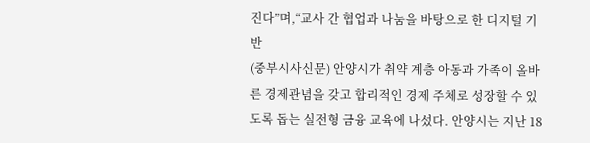진다”며,“교사 간 협업과 나눔을 바탕으로 한 디지털 기반
(중부시사신문) 안양시가 취약 계층 아동과 가족이 올바른 경제관념을 갖고 합리적인 경제 주체로 성장할 수 있도록 돕는 실전형 금융 교육에 나섰다. 안양시는 지난 18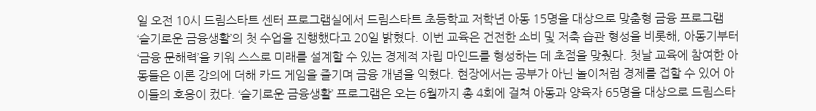일 오전 10시 드림스타트 센터 프로그램실에서 드림스타트 초등학교 저학년 아동 15명을 대상으로 맞춤형 금융 프로그램 ‘슬기로운 금융생활’의 첫 수업을 진행했다고 20일 밝혔다. 이번 교육은 건전한 소비 및 저축 습관 형성을 비롯해, 아동기부터 ‘금융 문해력’을 키워 스스로 미래를 설계할 수 있는 경제적 자립 마인드를 형성하는 데 초점을 맞췄다. 첫날 교육에 참여한 아동들은 이론 강의에 더해 카드 게임을 즐기며 금융 개념을 익혔다. 현장에서는 공부가 아닌 놀이처럼 경제를 접할 수 있어 아이들의 호응이 컸다. ‘슬기로운 금융생활’ 프로그램은 오는 6월까지 총 4회에 걸쳐 아동과 양육자 65명을 대상으로 드림스타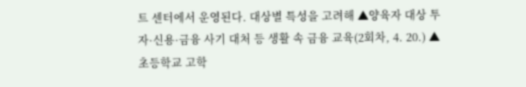트 센터에서 운영된다. 대상별 특성을 고려해 ▲양육자 대상 투자·신용·금융 사기 대처 등 생활 속 금융 교육(2회차, 4. 20.) ▲초등학교 고학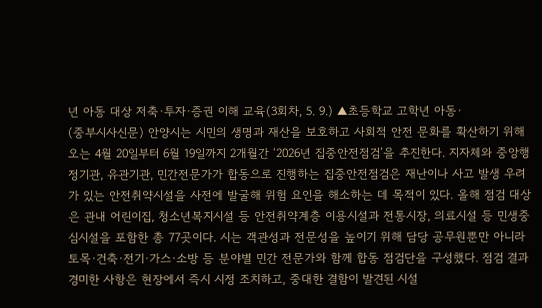년 아동 대상 저축·투자·증권 이해 교육(3회차, 5. 9.) ▲초등학교 고학년 아동·
(중부시사신문) 안양시는 시민의 생명과 재산을 보호하고 사회적 안전 문화를 확산하기 위해 오는 4월 20일부터 6월 19일까지 2개월간 ‘2026년 집중안전점검’을 추진한다. 지자체와 중앙행정기관, 유관기관, 민간전문가가 합동으로 진행하는 집중안전점검은 재난이나 사고 발생 우려가 있는 안전취약시설을 사전에 발굴해 위험 요인을 해소하는 데 목적이 있다. 올해 점검 대상은 관내 어린이집, 청소년복지시설 등 안전취약계층 이용시설과 전통시장, 의료시설 등 민생중심시설을 포함한 총 77곳이다. 시는 객관성과 전문성을 높이기 위해 담당 공무원뿐만 아니라 토목·건축·전기·가스·소방 등 분야별 민간 전문가와 함께 합동 점검단을 구성했다. 점검 결과 경미한 사항은 현장에서 즉시 시정 조치하고, 중대한 결함이 발견된 시설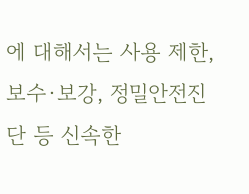에 대해서는 사용 제한, 보수·보강, 정밀안전진단 등 신속한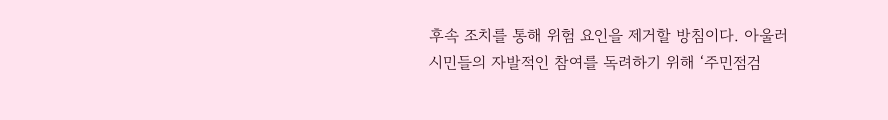후속 조치를 통해 위험 요인을 제거할 방침이다. 아울러 시민들의 자발적인 참여를 독려하기 위해 ‘주민점검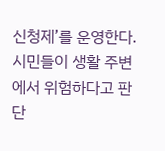신청제’를 운영한다. 시민들이 생활 주변에서 위험하다고 판단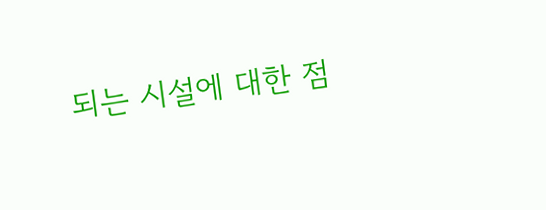되는 시설에 대한 점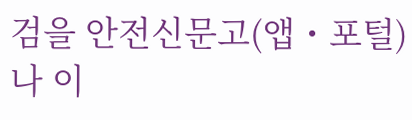검을 안전신문고(앱・포털)나 이